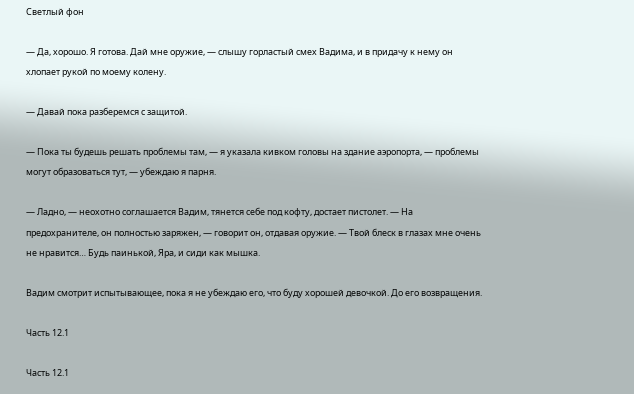Светлый фон

— Да, хорошо. Я готова. Дай мне оружие, — слышу горластый смех Вадима, и в придачу к нему он хлопает рукой по моему колену.

— Давай пока разберемся с защитой.

— Пока ты будешь решать проблемы там, — я указала кивком головы на здание аэропорта, — проблемы могут образоваться тут, — убеждаю я парня.

— Ладно, — неохотно соглашается Вадим, тянется себе под кофту, достает пистолет. — На предохранителе, он полностью заряжен, — говорит он, отдавая оружие. — Твой блеск в глазах мне очень не нравится… Будь паинькой, Яра, и сиди как мышка.

Вадим смотрит испытывающее, пока я не убеждаю его, что буду хорошей девочкой. До его возвращения.

Часть 12.1

Часть 12.1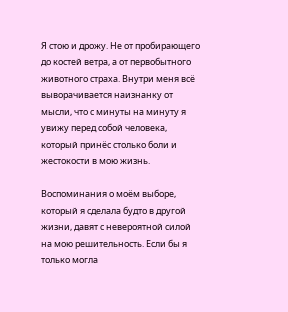Я стою и дрожу. Не от пробирающего до костей ветра, а от первобытного животного страха. Внутри меня всё выворачивается наизнанку от мысли, что с минуты на минуту я увижу перед собой человека, который принёс столько боли и жестокости в мою жизнь.

Воспоминания о моём выборе, который я сделала будто в другой жизни, давят с невероятной силой на мою решительность. Если бы я только могла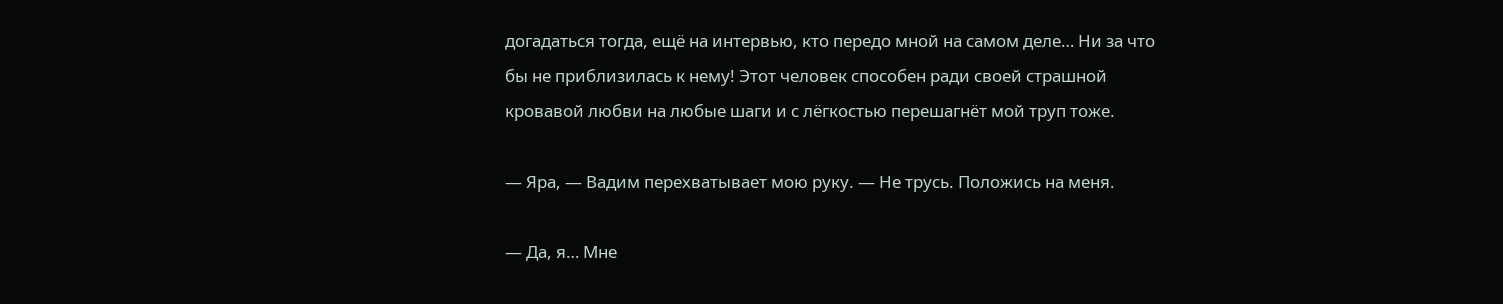догадаться тогда, ещё на интервью, кто передо мной на самом деле… Ни за что бы не приблизилась к нему! Этот человек способен ради своей страшной кровавой любви на любые шаги и с лёгкостью перешагнёт мой труп тоже.

— Яра, — Вадим перехватывает мою руку. — Не трусь. Положись на меня.

— Да, я… Мне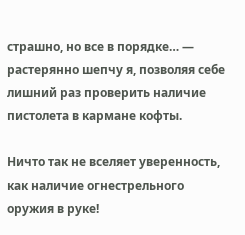страшно, но все в порядке… — растерянно шепчу я, позволяя себе лишний раз проверить наличие пистолета в кармане кофты.

Ничто так не вселяет уверенность, как наличие огнестрельного оружия в руке!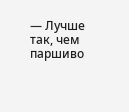— Лучше так, чем паршиво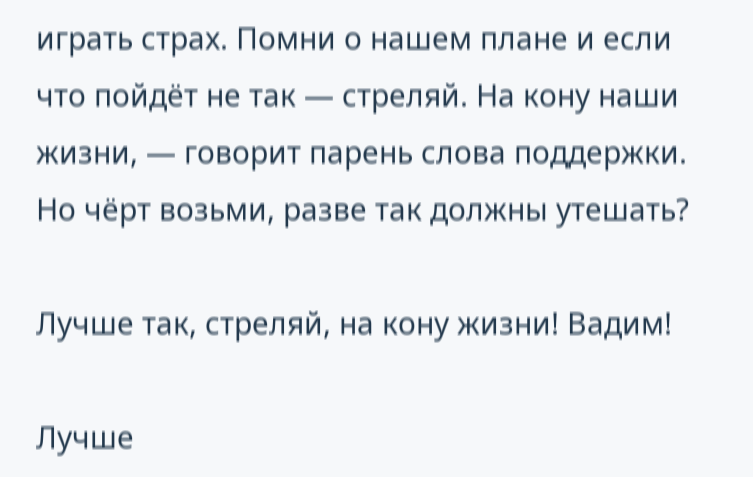играть страх. Помни о нашем плане и если что пойдёт не так — стреляй. На кону наши жизни, — говорит парень слова поддержки. Но чёрт возьми, разве так должны утешать?

Лучше так, стреляй, на кону жизни! Вадим!

Лучше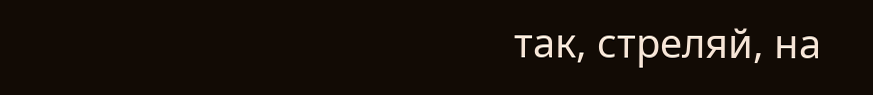так, стреляй, на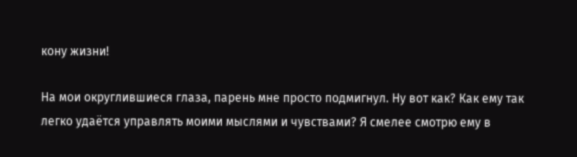кону жизни!

На мои округлившиеся глаза, парень мне просто подмигнул. Ну вот как? Как ему так легко удаётся управлять моими мыслями и чувствами? Я смелее смотрю ему в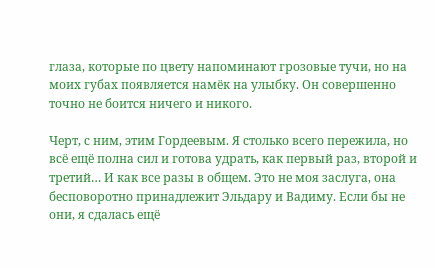глаза, которые по цвету напоминают грозовые тучи, но на моих губах появляется намёк на улыбку. Он совершенно точно не боится ничего и никого.

Черт, с ним, этим Гордеевым. Я столько всего пережила, но всё ещё полна сил и готова удрать, как первый раз, второй и третий… И как все разы в общем. Это не моя заслуга, она бесповоротно принадлежит Эльдару и Вадиму. Если бы не они, я сдалась ещё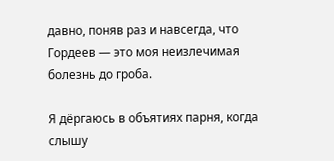давно, поняв раз и навсегда, что Гордеев — это моя неизлечимая болезнь до гроба.

Я дёргаюсь в объятиях парня, когда слышу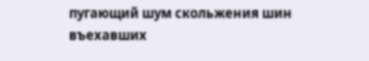пугающий шум скольжения шин въехавших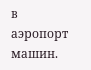в аэропорт машин.